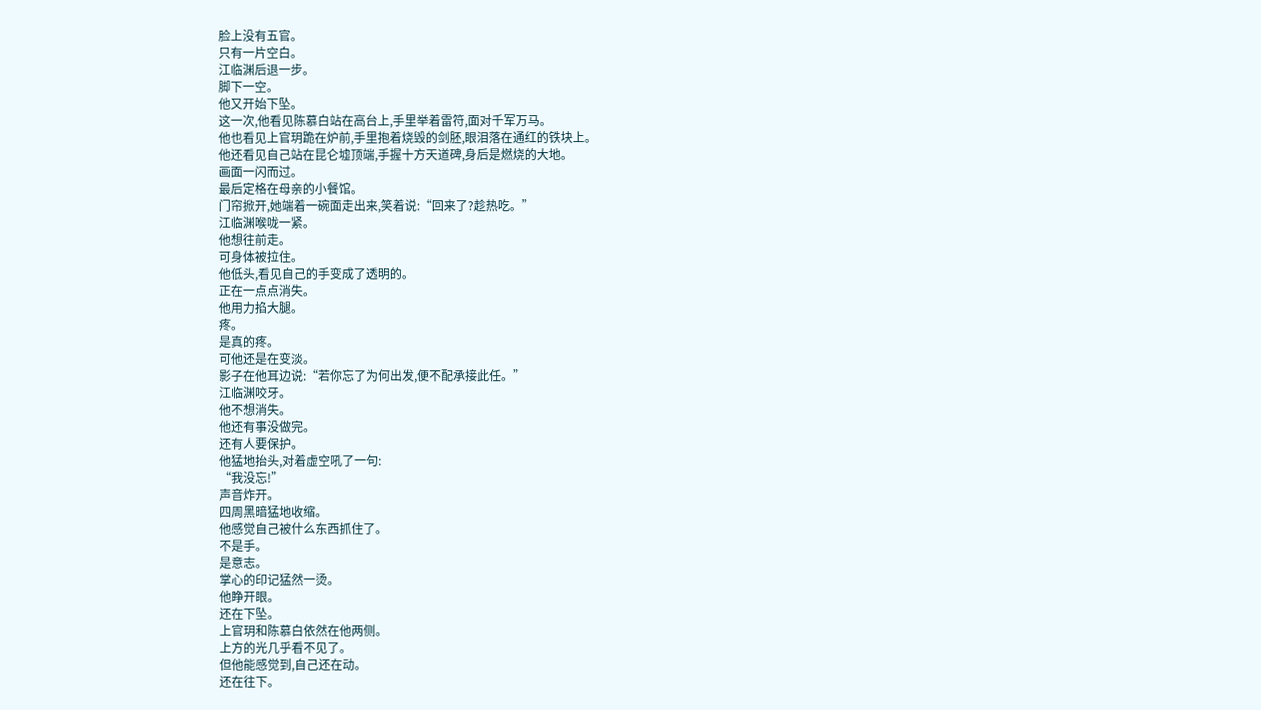脸上没有五官。
只有一片空白。
江临渊后退一步。
脚下一空。
他又开始下坠。
这一次,他看见陈慕白站在高台上,手里举着雷符,面对千军万马。
他也看见上官玥跪在炉前,手里抱着烧毁的剑胚,眼泪落在通红的铁块上。
他还看见自己站在昆仑墟顶端,手握十方天道碑,身后是燃烧的大地。
画面一闪而过。
最后定格在母亲的小餐馆。
门帘掀开,她端着一碗面走出来,笑着说:“回来了?趁热吃。”
江临渊喉咙一紧。
他想往前走。
可身体被拉住。
他低头,看见自己的手变成了透明的。
正在一点点消失。
他用力掐大腿。
疼。
是真的疼。
可他还是在变淡。
影子在他耳边说:“若你忘了为何出发,便不配承接此任。”
江临渊咬牙。
他不想消失。
他还有事没做完。
还有人要保护。
他猛地抬头,对着虚空吼了一句:
“我没忘!”
声音炸开。
四周黑暗猛地收缩。
他感觉自己被什么东西抓住了。
不是手。
是意志。
掌心的印记猛然一烫。
他睁开眼。
还在下坠。
上官玥和陈慕白依然在他两侧。
上方的光几乎看不见了。
但他能感觉到,自己还在动。
还在往下。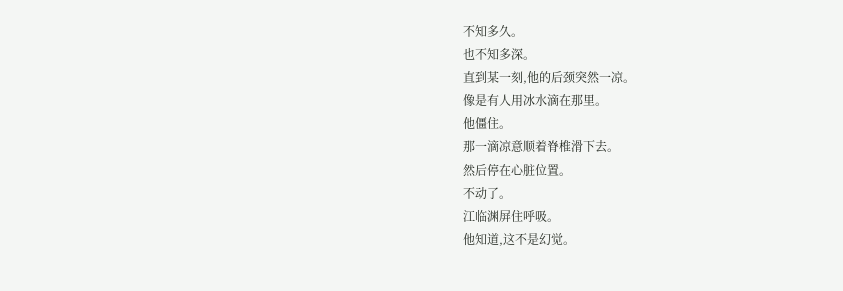不知多久。
也不知多深。
直到某一刻,他的后颈突然一凉。
像是有人用冰水滴在那里。
他僵住。
那一滴凉意顺着脊椎滑下去。
然后停在心脏位置。
不动了。
江临渊屏住呼吸。
他知道,这不是幻觉。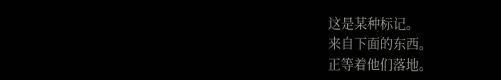这是某种标记。
来自下面的东西。
正等着他们落地。